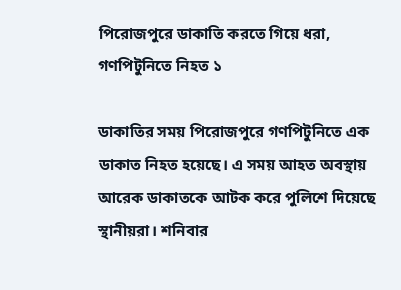পিরোজপুরে ডাকাতি করতে গিয়ে ধরা, গণপিটুনিতে নিহত ১

ডাকাতির সময় পিরোজপুরে গণপিটুনিতে এক ডাকাত নিহত হয়েছে। এ সময় আহত অবস্থায় আরেক ডাকাতকে আটক করে পুলিশে দিয়েছে স্থানীয়রা। শনিবার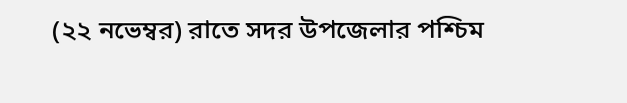(২২ নভেম্বর) রাতে সদর উপজেলার পশ্চিম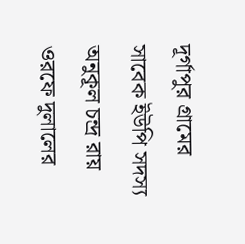দূর্গাপুর গ্রামের সাবেক ইউপি সদস্য অনুকূল চন্দ্র রায় ওরফে দুলালের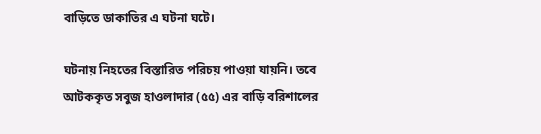বাড়িতে ডাকাতির এ ঘটনা ঘটে।

ঘটনায় নিহতের বিস্তারিত পরিচয় পাওয়া যায়নি। তবে আটককৃত সবুজ হাওলাদার (৫৫) এর বাড়ি বরিশালের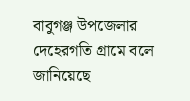বাবুগঞ্জ উপজেলার দেহেরগতি গ্রামে বলে জানিয়েছে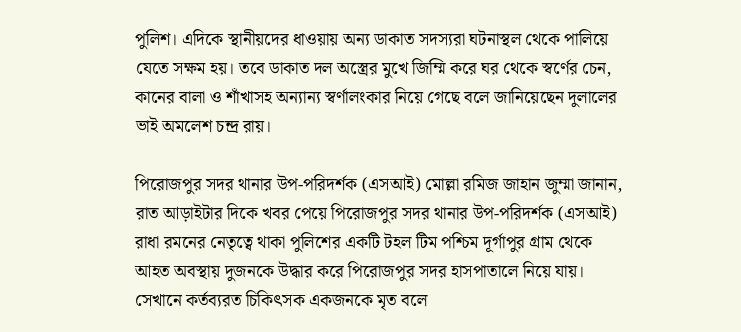পুলিশ। এদিকে স্থানীয়দের ধাওয়ায় অন্য ডাকাত সদস্যরা ঘটনাস্থল থেকে পালিয়ে যেতে সক্ষম হয়। তবে ডাকাত দল অস্ত্রের মুখে জিম্মি করে ঘর থেকে স্বর্ণের চেন, কানের বালা ও শাঁখাসহ অন্যান্য স্বর্ণালংকার নিয়ে গেছে বলে জানিয়েছেন দুলালের ভাই অমলেশ চন্দ্র রায়।

পিরোজপুর সদর থানার উপ-পরিদর্শক (এসআই) মোল্লা রমিজ জাহান জুম্মা জানান, রাত আড়াইটার দিকে খবর পেয়ে পিরোজপুর সদর থানার উপ-পরিদর্শক (এসআই) রাধা রমনের নেতৃত্বে থাকা পুলিশের একটি টহল টিম পশ্চিম দূর্গাপুর গ্রাম থেকে আহত অবস্থায় দুজনকে উদ্ধার করে পিরোজপুর সদর হাসপাতালে নিয়ে যায়। সেখানে কর্তব্যরত চিকিৎসক একজনকে মৃত বলে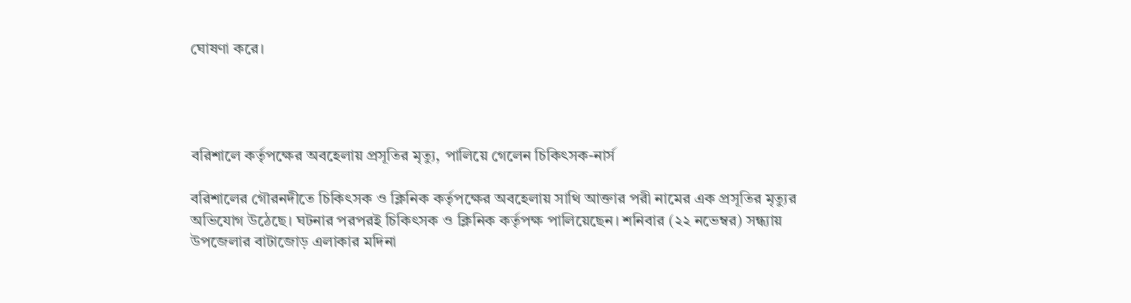ঘোষণা করে।




বরিশালে কর্তৃপক্ষের অবহেলায় প্রসূতির মৃত্যু, পালিয়ে গেলেন চিকিৎসক-নার্স

বরিশালের গৌরনদীতে চিকিৎসক ও ক্লিনিক কর্তৃপক্ষের অবহেলায় সাথি আক্তার পরী নামের এক প্রসূতির মৃত্যুর অভিযোগ উঠেছে। ঘটনার পরপরই চিকিৎসক ও ক্লিনিক কর্তৃপক্ষ পালিয়েছেন। শনিবার (২২ নভেম্বর) সন্ধ্যায় উপজেলার বাটাজোড় এলাকার মদিনা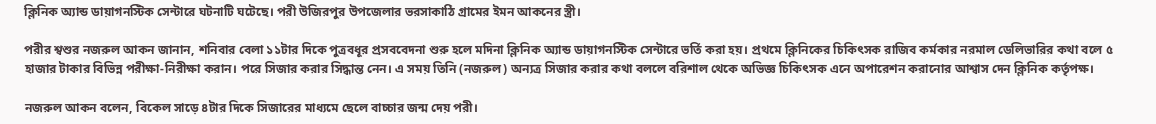ক্লিনিক অ্যান্ড ডায়াগনস্টিক সেন্টারে ঘটনাটি ঘটেছে। পরী উজিরপুর উপজেলার ভরসাকাঠি গ্রামের ইমন আকনের স্ত্রী।

পরীর শ্বশুর নজরুল আকন জানান, শনিবার বেলা ১১টার দিকে পুত্রবধূর প্রসববেদনা শুরু হলে মদিনা ক্লিনিক অ্যান্ড ডায়াগনস্টিক সেন্টারে ভর্তি করা হয়। প্রথমে ক্লিনিকের চিকিৎসক রাজিব কর্মকার নরমাল ডেলিভারির কথা বলে ৫ হাজার টাকার বিভিন্ন পরীক্ষা-নিরীক্ষা করান। পরে সিজার করার সিদ্ধান্ত নেন। এ সময় তিনি (নজরুল) অন্যত্র সিজার করার কথা বললে বরিশাল থেকে অভিজ্ঞ চিকিৎসক এনে অপারেশন করানোর আশ্বাস দেন ক্লিনিক কর্তৃপক্ষ।

নজরুল আকন বলেন, বিকেল সাড়ে ৪টার দিকে সিজারের মাধ্যমে ছেলে বাচ্চার জন্ম দেয় পরী।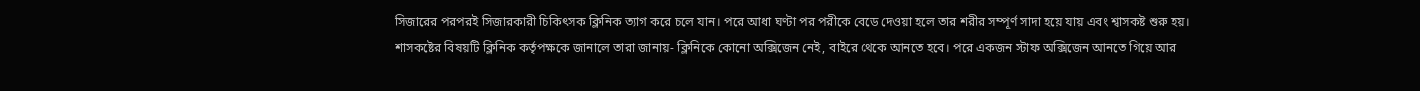সিজারের পরপরই সিজারকারী চিকিৎসক ক্লিনিক ত্যাগ করে চলে যান। পরে আধা ঘণ্টা পর পরীকে বেডে দেওয়া হলে তার শরীর সম্পূর্ণ সাদা হয়ে যায় এবং শ্বাসকষ্ট শুরু হয়। শাসকষ্টের বিষয়টি ক্লিনিক কর্তৃপক্ষকে জানালে তারা জানায়- ক্লিনিকে কোনো অক্সিজেন নেই, বাইরে থেকে আনতে হবে। পরে একজন স্টাফ অক্সিজেন আনতে গিয়ে আর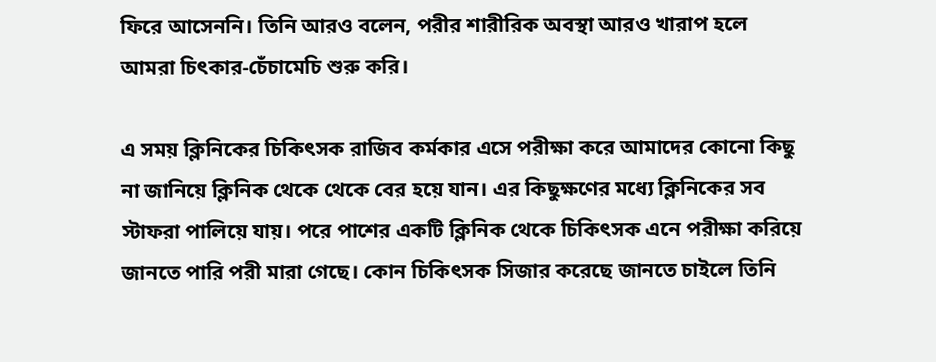ফিরে আসেননি। তিনি আরও বলেন, পরীর শারীরিক অবস্থা আরও খারাপ হলে আমরা চিৎকার-চেঁচামেচি শুরু করি।

এ সময় ক্লিনিকের চিকিৎসক রাজিব কর্মকার এসে পরীক্ষা করে আমাদের কোনো কিছু না জানিয়ে ক্লিনিক থেকে থেকে বের হয়ে যান। এর কিছুক্ষণের মধ্যে ক্লিনিকের সব স্টাফরা পালিয়ে যায়। পরে পাশের একটি ক্লিনিক থেকে চিকিৎসক এনে পরীক্ষা করিয়ে জানতে পারি পরী মারা গেছে। কোন চিকিৎসক সিজার করেছে জানতে চাইলে তিনি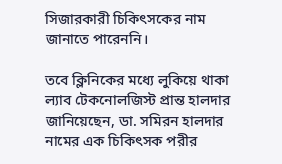সিজারকারী চিকিৎসকের নাম জানাতে পারেননি।

তবে ক্লিনিকের মধ্যে লুকিয়ে থাকা ল্যাব টেকনোলজিস্ট প্রান্ত হালদার জানিয়েছেন, ডা. সমিরন হালদার নামের এক চিকিৎসক পরীর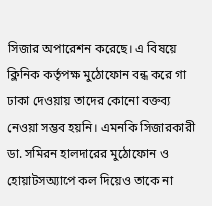সিজার অপারেশন করেছে। এ বিষয়ে ক্লিনিক কর্তৃপক্ষ মুঠোফোন বন্ধ করে গা ঢাকা দেওয়ায় তাদের কোনো বক্তব্য নেওয়া সম্ভব হয়নি। এমনকি সিজারকারী ডা. সমিরন হালদারের মুঠোফোন ও হোয়াটসঅ্যাপে কল দিয়েও তাকে না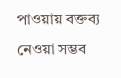পাওয়ায় বক্তব্য নেওয়া সম্ভব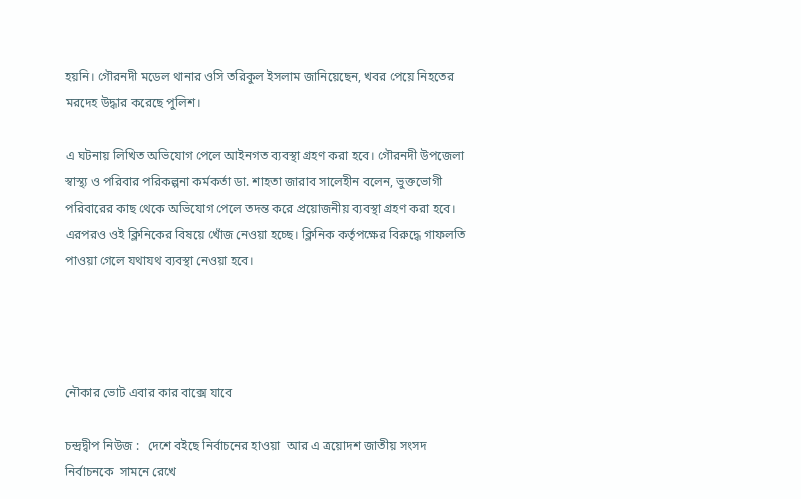হয়নি। গৌরনদী মডেল থানার ওসি তরিকুল ইসলাম জানিয়েছেন, খবর পেয়ে নিহতের মরদেহ উদ্ধার করেছে পুলিশ।

এ ঘটনায় লিখিত অভিযোগ পেলে আইনগত ব্যবস্থা গ্রহণ করা হবে। গৌরনদী উপজেলা স্বাস্থ্য ও পরিবার পরিকল্পনা কর্মকর্তা ডা. শাহতা জারাব সালেহীন বলেন, ভুক্তভোগী পরিবারের কাছ থেকে অভিযোগ পেলে তদন্ত করে প্রয়োজনীয় ব্যবস্থা গ্রহণ করা হবে। এরপরও ওই ক্লিনিকের বিষয়ে খোঁজ নেওয়া হচ্ছে। ক্লিনিক কর্তৃপক্ষের বিরুদ্ধে গাফলতি পাওয়া গেলে যথাযথ ব্যবস্থা নেওয়া হবে।




নৌকার ভোট এবার কার বাক্সে যাবে

চন্দ্রদ্বীপ ‍নিউজ :   দেশে বইছে নির্বাচনের হাওয়া  আর এ ত্রয়োদশ জাতীয় সংসদ নির্বাচনকে  সামনে রেখে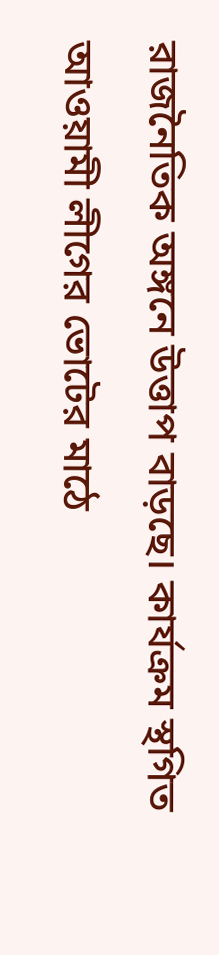রাজনৈতিক অঙ্গনে উত্তাপ বাড়ছে। কার্যক্রম স্থগিত আওয়ামী লীগের ভোটের মাঠে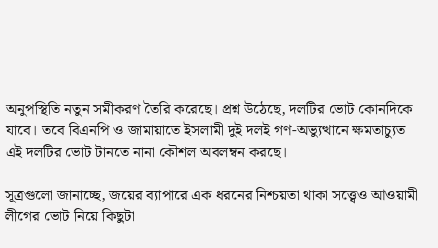অনুপস্থিতি নতুন সমীকরণ তৈরি করেছে। প্রশ্ন উঠেছে, দলটির ভোট কোনদিকে যাবে। তবে বিএনপি ও জামায়াতে ইসলামী দুই দলই গণ-অভ্যুত্থানে ক্ষমতাচ্যুত এই দলটির ভোট টানতে নানা কৌশল অবলম্বন করছে।

সূত্রগুলো জানাচ্ছে, জয়ের ব্যাপারে এক ধরনের নিশ্চয়তা থাকা সত্ত্বেও আওয়ামী লীগের ভোট নিয়ে কিছুটা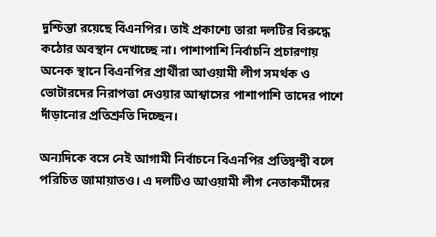দুশ্চিন্তা রয়েছে বিএনপির। তাই প্রকাশ্যে তারা দলটির বিরুদ্ধে কঠোর অবস্থান দেখাচ্ছে না। পাশাপাশি নির্বাচনি প্রচারণায় অনেক স্থানে বিএনপির প্রার্থীরা আওয়ামী লীগ সমর্থক ও ভোটারদের নিরাপত্তা দেওয়ার আশ্বাসের পাশাপাশি তাদের পাশে দাঁড়ানোর প্রতিশ্রুতি দিচ্ছেন।

অন্যদিকে বসে নেই আগামী নির্বাচনে বিএনপির প্রতিদ্বন্দ্বী বলে পরিচিত জামায়াতও। এ দলটিও আওয়ামী লীগ নেতাকর্মীদের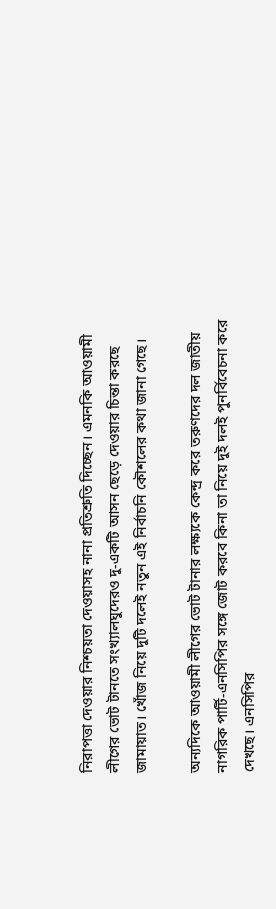নিরাপত্তা দেওয়ার নিশ্চয়তা দেওয়াসহ নানা প্রতিশ্রুতি দিচ্ছেন। এমনকি আওয়ামী লীগের ভোট টানতে সংখ্যালঘুদেরও দু-একটি আসন ছেড়ে দেওয়ার চিন্তা করছে জামায়াত। খোঁজ নিয়ে দুটি দলেই নতুন এই নির্বাচনি কৌশলের কথা জানা গেছে।

অন্যদিকে আওয়ামী লীগের ভোট টানার লক্ষ্যকে কেন্দ্র করে তরুণদের দল জাতীয় নাগরিক পার্টি-এনসিপির সঙ্গে জোট করবে কিনা তা নিয়ে দুই দলই পুনর্বিবেচনা করে দেখছে। এনসিপির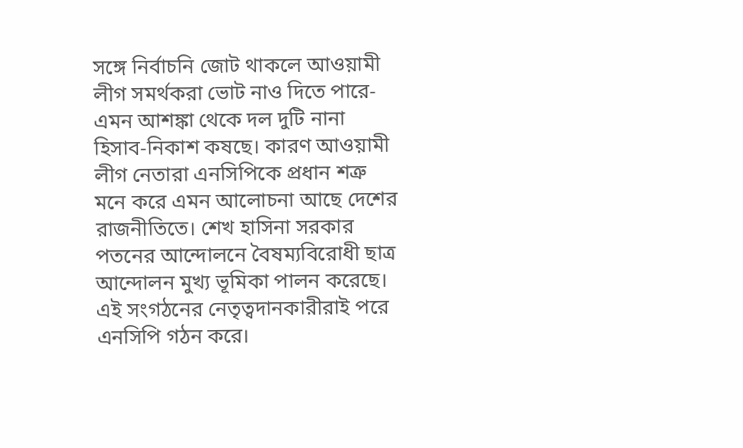সঙ্গে নির্বাচনি জোট থাকলে আওয়ামী লীগ সমর্থকরা ভোট নাও দিতে পারে-এমন আশঙ্কা থেকে দল দুটি নানা হিসাব-নিকাশ কষছে। কারণ আওয়ামী লীগ নেতারা এনসিপিকে প্রধান শত্রু মনে করে এমন আলোচনা আছে দেশের রাজনীতিতে। শেখ হাসিনা সরকার পতনের আন্দোলনে বৈষম্যবিরোধী ছাত্র আন্দোলন মুখ্য ভূমিকা পালন করেছে। এই সংগঠনের নেতৃত্বদানকারীরাই পরে এনসিপি গঠন করে।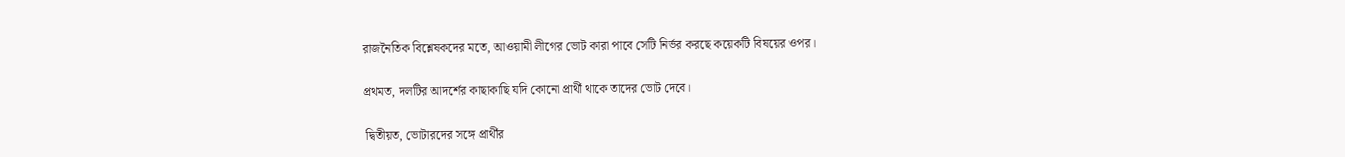রাজনৈতিক বিশ্লেষকদের মতে, আওয়ামী লীগের ভোট কারা পাবে সেটি নির্ভর করছে কয়েকটি বিষয়ের ওপর।

প্রথমত, দলটির আদর্শের কাছাকাছি যদি কোনো প্রার্থী থাকে তাদের ভোট দেবে।

 দ্বিতীয়ত, ভোটারদের সঙ্গে প্রার্থীর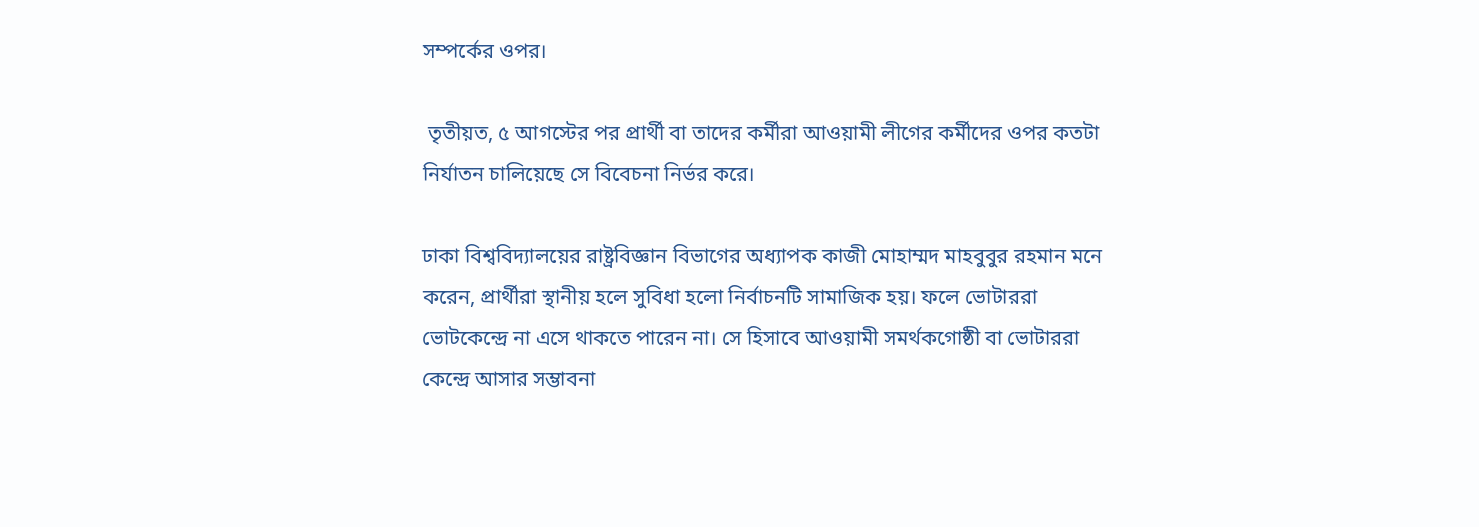সম্পর্কের ওপর।

 তৃতীয়ত, ৫ আগস্টের পর প্রার্থী বা তাদের কর্মীরা আওয়ামী লীগের কর্মীদের ওপর কতটা নির্যাতন চালিয়েছে সে বিবেচনা নির্ভর করে।

ঢাকা বিশ্ববিদ্যালয়ের রাষ্ট্রবিজ্ঞান বিভাগের অধ্যাপক কাজী মোহাম্মদ মাহবুবুর রহমান মনে করেন, প্রার্থীরা স্থানীয় হলে সুবিধা হলো নির্বাচনটি সামাজিক হয়। ফলে ভোটাররা ভোটকেন্দ্রে না এসে থাকতে পারেন না। সে হিসাবে আওয়ামী সমর্থকগোষ্ঠী বা ভোটাররা কেন্দ্রে আসার সম্ভাবনা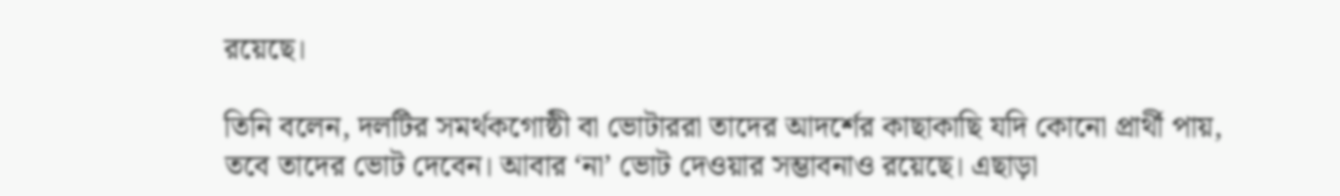রয়েছে।

তিনি বলেন, দলটির সমর্থকগোষ্ঠী বা ভোটাররা তাদের আদর্শের কাছাকাছি যদি কোনো প্রার্থী পায়, তবে তাদের ভোট দেবেন। আবার ‘না’ ভোট দেওয়ার সম্ভাবনাও রয়েছে। এছাড়া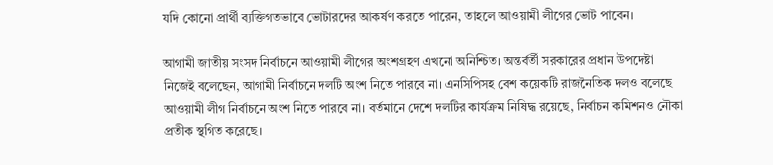যদি কোনো প্রার্থী ব্যক্তিগতভাবে ভোটারদের আকর্ষণ করতে পারেন, তাহলে আওয়ামী লীগের ভোট পাবেন।

আগামী জাতীয় সংসদ নির্বাচনে আওয়ামী লীগের অংশগ্রহণ এখনো অনিশ্চিত। অন্তর্বর্তী সরকারের প্রধান উপদেষ্টা নিজেই বলেছেন, আগামী নির্বাচনে দলটি অংশ নিতে পারবে না। এনসিপিসহ বেশ কয়েকটি রাজনৈতিক দলও বলেছে আওয়ামী লীগ নির্বাচনে অংশ নিতে পারবে না। বর্তমানে দেশে দলটির কার্যক্রম নিষিদ্ধ রয়েছে, নির্বাচন কমিশনও নৌকা প্রতীক স্থগিত করেছে।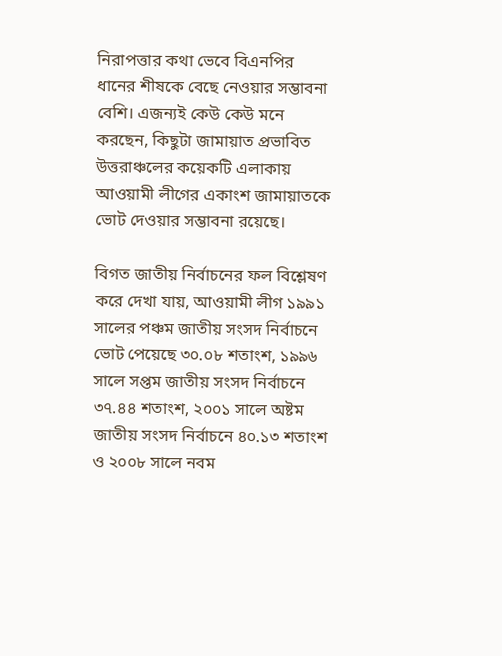নিরাপত্তার কথা ভেবে বিএনপির ধানের শীষকে বেছে নেওয়ার সম্ভাবনা বেশি। এজন্যই কেউ কেউ মনে করছেন, কিছুটা জামায়াত প্রভাবিত উত্তরাঞ্চলের কয়েকটি এলাকায় আওয়ামী লীগের একাংশ জামায়াতকে ভোট দেওয়ার সম্ভাবনা রয়েছে।

বিগত জাতীয় নির্বাচনের ফল বিশ্লেষণ করে দেখা যায়, আওয়ামী লীগ ১৯৯১ সালের পঞ্চম জাতীয় সংসদ নির্বাচনে ভোট পেয়েছে ৩০.০৮ শতাংশ, ১৯৯৬ সালে সপ্তম জাতীয় সংসদ নির্বাচনে ৩৭.৪৪ শতাংশ, ২০০১ সালে অষ্টম জাতীয় সংসদ নির্বাচনে ৪০.১৩ শতাংশ ও ২০০৮ সালে নবম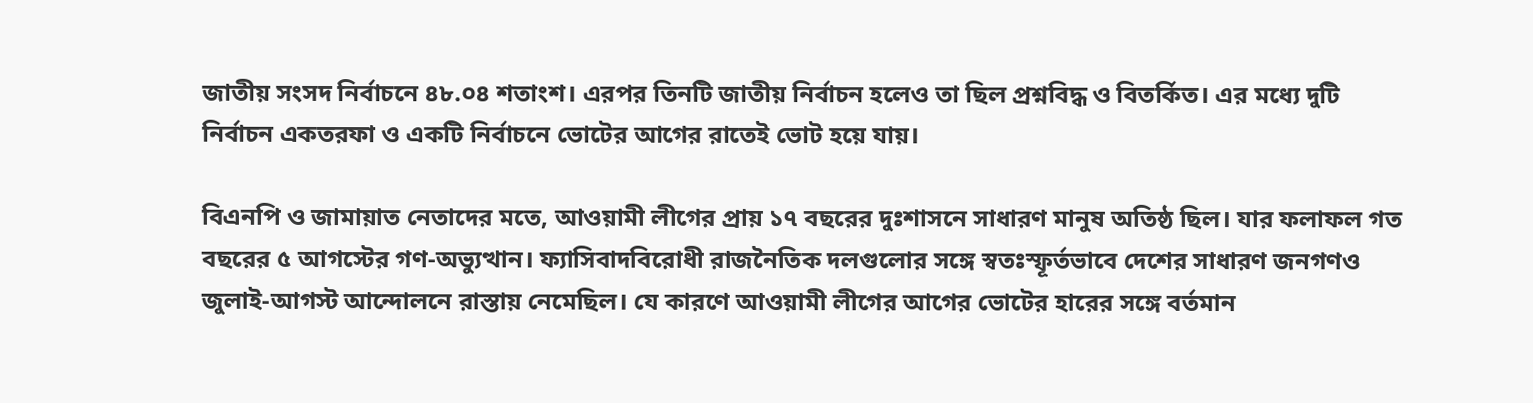জাতীয় সংসদ নির্বাচনে ৪৮.০৪ শতাংশ। এরপর তিনটি জাতীয় নির্বাচন হলেও তা ছিল প্রশ্নবিদ্ধ ও বিতর্কিত। এর মধ্যে দুটি নির্বাচন একতরফা ও একটি নির্বাচনে ভোটের আগের রাতেই ভোট হয়ে যায়।

বিএনপি ও জামায়াত নেতাদের মতে, আওয়ামী লীগের প্রায় ১৭ বছরের দুঃশাসনে সাধারণ মানুষ অতিষ্ঠ ছিল। যার ফলাফল গত বছরের ৫ আগস্টের গণ-অভ্যুত্থান। ফ্যাসিবাদবিরোধী রাজনৈতিক দলগুলোর সঙ্গে স্বতঃস্ফূর্তভাবে দেশের সাধারণ জনগণও জুলাই-আগস্ট আন্দোলনে রাস্তায় নেমেছিল। যে কারণে আওয়ামী লীগের আগের ভোটের হারের সঙ্গে বর্তমান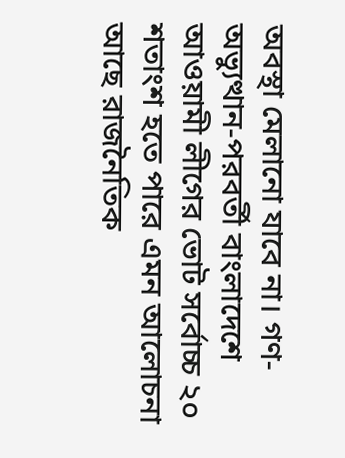অবস্থা মেলানো যাবে না। গণ-অভ্যুত্থান-পরবর্তী বাংলাদেশে আওয়ামী লীগের ভোট সর্বোচ্চ ২০ শতাংশ হতে পারে এমন আলোচনা আছে রাজনৈতিক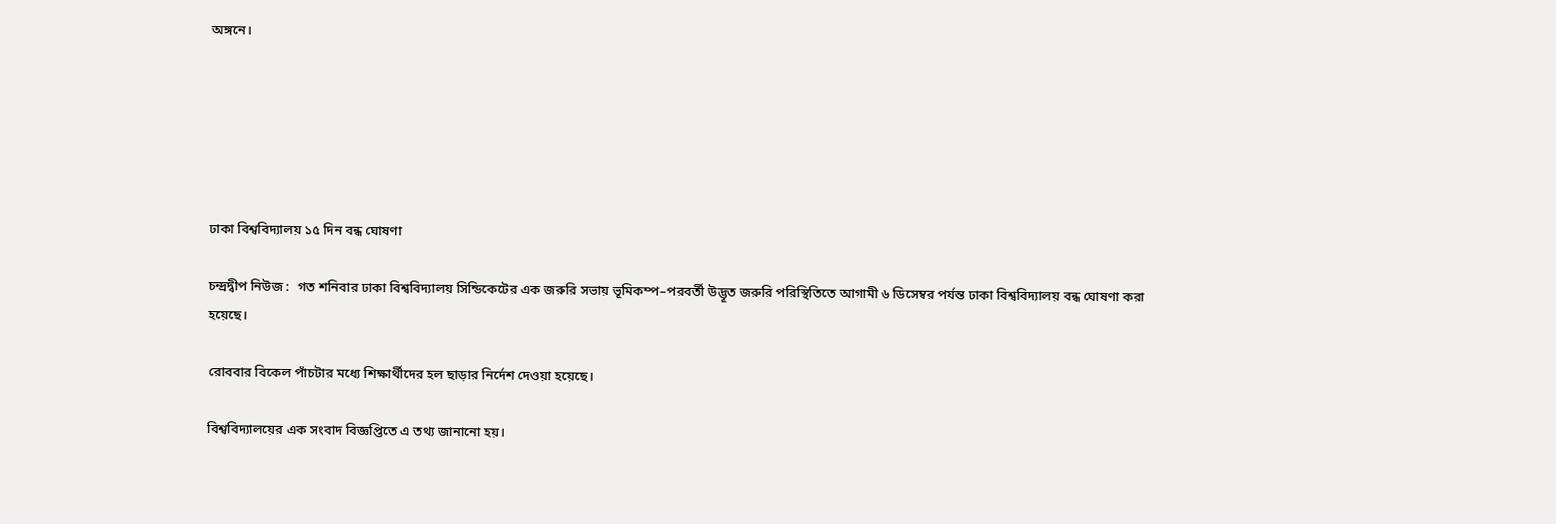অঙ্গনে।






ঢাকা বিশ্ববিদ্যালয় ১৫ দিন বন্ধ ঘোষণা

চন্দ্রদ্বীপ নিউজ :  গত শনিবার ঢাকা বিশ্ববিদ্যালয় সিন্ডিকেটের এক জরুরি সভায় ভূমিকম্প–পরবর্তী উদ্ভূত জরুরি পরিস্থিতিতে আগামী ৬ ডিসেম্বর পর্যন্ত ঢাকা বিশ্ববিদ্যালয় বন্ধ ঘোষণা করা হয়েছে।

রোববার বিকেল পাঁচটার মধ্যে শিক্ষার্থীদের হল ছাড়ার নির্দেশ দেওয়া হয়েছে।

বিশ্ববিদ্যালয়ের এক সংবাদ বিজ্ঞপ্তিতে এ তথ্য জানানো হয়।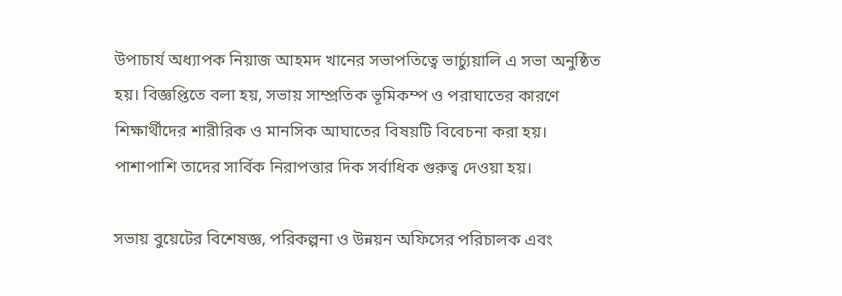উপাচার্য অধ্যাপক নিয়াজ আহমদ খানের সভাপতিত্বে ভার্চ্যুয়ালি এ সভা অনুষ্ঠিত হয়। বিজ্ঞপ্তিতে বলা হয়, সভায় সাম্প্রতিক ভূমিকম্প ও পরাঘাতের কারণে শিক্ষার্থীদের শারীরিক ও মানসিক আঘাতের বিষয়টি বিবেচনা করা হয়। পাশাপাশি তাদের সার্বিক নিরাপত্তার দিক সর্বাধিক গুরুত্ব দেওয়া হয়।

সভায় বুয়েটের বিশেষজ্ঞ, পরিকল্পনা ও উন্নয়ন অফিসের পরিচালক এবং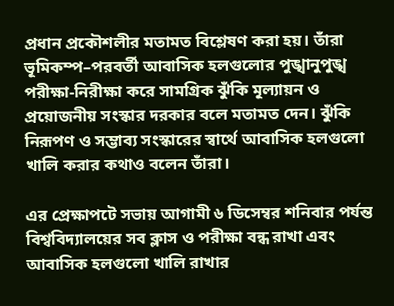প্রধান প্রকৌশলীর মতামত বিশ্লেষণ করা হয়। তাঁরা ভূমিকম্প–পরবর্তী আবাসিক হলগুলোর পুঙ্খানুপুঙ্খ পরীক্ষা-নিরীক্ষা করে সামগ্রিক ঝুঁকি মূল্যায়ন ও প্রয়োজনীয় সংস্কার দরকার বলে মতামত দেন। ঝুঁকি নিরূপণ ও সম্ভাব্য সংস্কারের স্বার্থে আবাসিক হলগুলো খালি করার কথাও বলেন তাঁরা।

এর প্রেক্ষাপটে সভায় আগামী ৬ ডিসেম্বর শনিবার পর্যন্ত বিশ্ববিদ্যালয়ের সব ক্লাস ও পরীক্ষা বন্ধ রাখা এবং আবাসিক হলগুলো খালি রাখার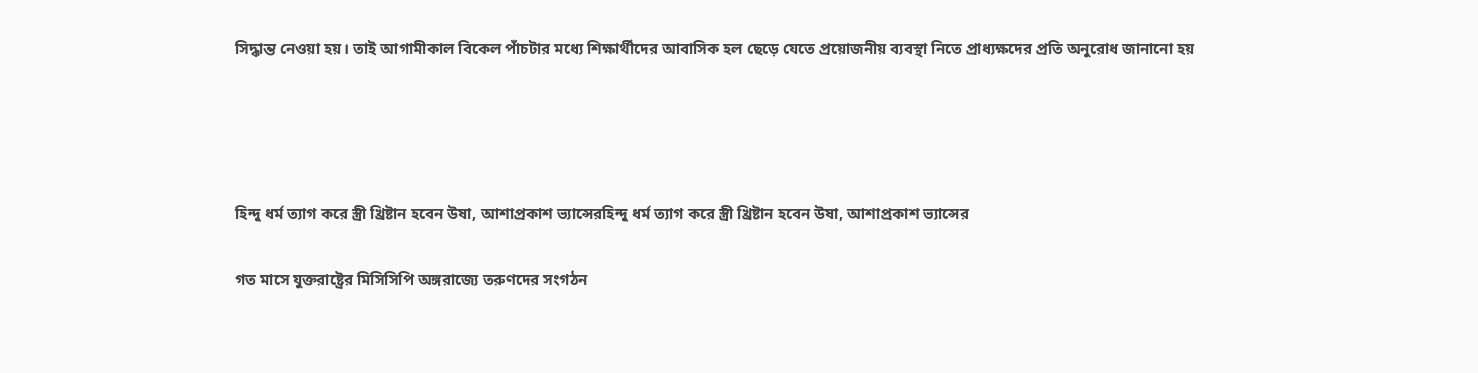সিদ্ধান্ত নেওয়া হয়। তাই আগামীকাল বিকেল পাঁচটার মধ্যে শিক্ষার্থীদের আবাসিক হল ছেড়ে যেতে প্রয়োজনীয় ব্যবস্থা নিতে প্রাধ্যক্ষদের প্রতি অনুরোধ জানানো হয়




হিন্দু ধর্ম ত্যাগ করে স্ত্রী খ্রিষ্টান হবেন উষা, আশাপ্রকাশ ভ্যান্সেরহিন্দু ধর্ম ত্যাগ করে স্ত্রী খ্রিষ্টান হবেন উষা, আশাপ্রকাশ ভ্যান্সের

গত মাসে যুক্তরাষ্ট্রের মিসিসিপি অঙ্গরাজ্যে তরুণদের সংগঠন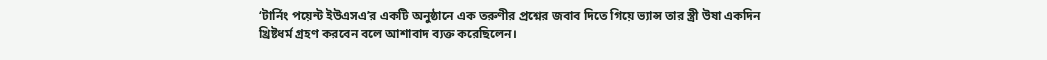‘টার্নিং পয়েন্ট ইউএসএ’র একটি অনুষ্ঠানে এক তরুণীর প্রশ্নের জবাব দিতে গিয়ে ভ্যান্স তার স্ত্রী উষা একদিন খ্রিষ্টধর্ম গ্রহণ করবেন বলে আশাবাদ ব্যক্ত করেছিলেন।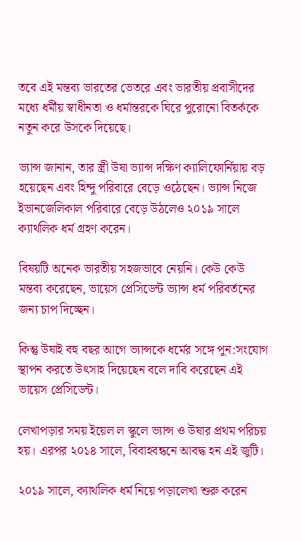তবে এই মন্তব্য ভারতের ভেতরে এবং ভারতীয় প্রবাসীদের মধ্যে ধর্মীয় স্বাধীনতা ও ধর্মান্তরকে ঘিরে পুরোনো বিতর্ককে নতুন করে উসকে দিয়েছে।

ভ্যান্স জানান, তার স্ত্রী উষা ভ্যান্স দক্ষিণ ক্যালিফোর্নিয়ায় বড় হয়েছেন এবং হিন্দু পরিবারে বেড়ে ওঠেছেন। ভ্যান্স নিজে ইভানজেলিকাল পরিবারে বেড়ে উঠলেও ২০১৯ সালে ক্যাথলিক ধর্ম গ্রহণ করেন।

বিষয়টি অনেক ভারতীয় সহজভাবে নেয়নি। কেউ কেউ মন্তব্য করেছেন, ভায়েস প্রেসিডেন্ট ভ্যান্স ধর্ম পরিবর্তনের জন্য চাপ দিচ্ছেন।

কিন্তু উষাই বহু বছর আগে ভ্যান্সকে ধর্মের সঙ্গে পুন:সংযোগ স্থাপন করতে উৎসাহ দিয়েছেন বলে দাবি করেছেন এই ভায়েস প্রেসিডেন্ট।

লেখাপড়ার সময় ইয়েল ল স্কুলে ভ্যান্স ও উষার প্রথম পরিচয় হয়। এরপর ২০১৪ সালে, বিবাহবন্ধনে আবদ্ধ হন এই জুটি।

২০১৯ সালে, ক্যাথলিক ধর্ম নিয়ে পড়ালেখা শুরু করেন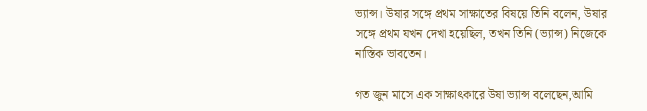ভ্যান্স। উষার সঙ্গে প্রথম সাক্ষাতের বিষয়ে তিনি বলেন, উষার সঙ্গে প্রথম যখন দেখা হয়েছিল, তখন তিনি (ভ্যান্স) নিজেকে নাস্তিক ভাবতেন।

গত জুন মাসে এক সাক্ষাৎকারে উষা ভ্যান্স বলেছেন,আমি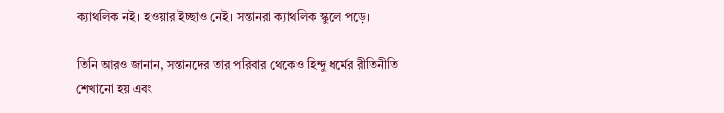ক্যাথলিক নই। হওয়ার ইচ্ছাও নেই। সন্তানরা ক্যাথলিক স্কুলে পড়ে।

তিনি আরও জানান, সন্তানদের তার পরিবার থেকেও হিন্দু ধর্মের রীতিনীতি শেখানো হয় এবং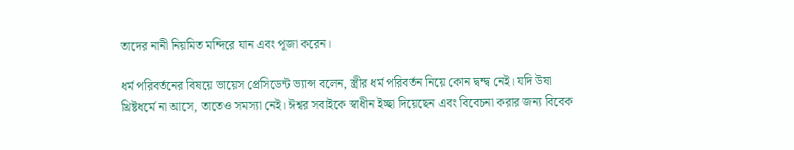তাদের নানী নিয়মিত মন্দিরে যান এবং পূজা করেন।

ধর্ম পরিবর্তনের বিষয়ে ভায়েস প্রেসিডেন্ট ভ্যান্স বলেন, স্ত্রীর ধর্ম পরিবর্তন নিয়ে কোন দ্বন্দ্ব নেই। যদি উষা খ্রিষ্টধর্মে না আসে, তাতেও সমস্যা নেই। ঈশ্বর সবাইকে স্বাধীন ইচ্ছা দিয়েছেন এবং বিবেচনা করার জন্য বিবেক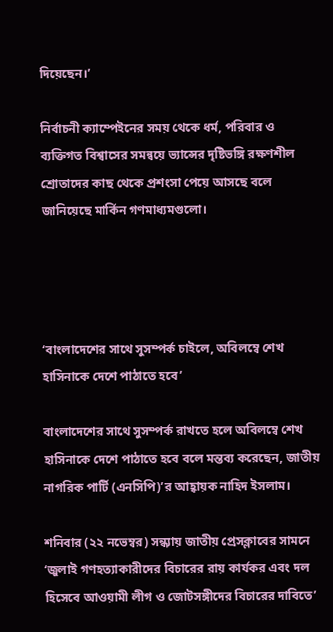দিয়েছেন।’

নির্বাচনী ক্যাম্পেইনের সময় থেকে ধর্ম, পরিবার ও ব্যক্তিগত বিশ্বাসের সমন্বয়ে ভ্যান্সের দৃষ্টিভঙ্গি রক্ষণশীল শ্রোতাদের কাছ থেকে প্রশংসা পেয়ে আসছে বলে জানিয়েছে মার্কিন গণমাধ্যমগুলো।




‘বাংলাদেশের সাথে সুসম্পর্ক চাইলে, অবিলম্বে শেখ হাসিনাকে দেশে পাঠাতে হবে’

বাংলাদেশের সাথে সুসম্পর্ক রাখতে হলে অবিলম্বে শেখ হাসিনাকে দেশে পাঠাতে হবে বলে মন্তব্য করেছেন, জাতীয় নাগরিক পার্টি (এনসিপি)’র আহ্বায়ক নাহিদ ইসলাম।

শনিবার (২২ নভেম্বর) সন্ধ্যায় জাতীয় প্রেসক্লাবের সামনে ‘জুলাই গণহত্যাকারীদের বিচারের রায় কার্যকর এবং দল হিসেবে আওয়ামী লীগ ও জোটসঙ্গীদের বিচারের দাবিতে’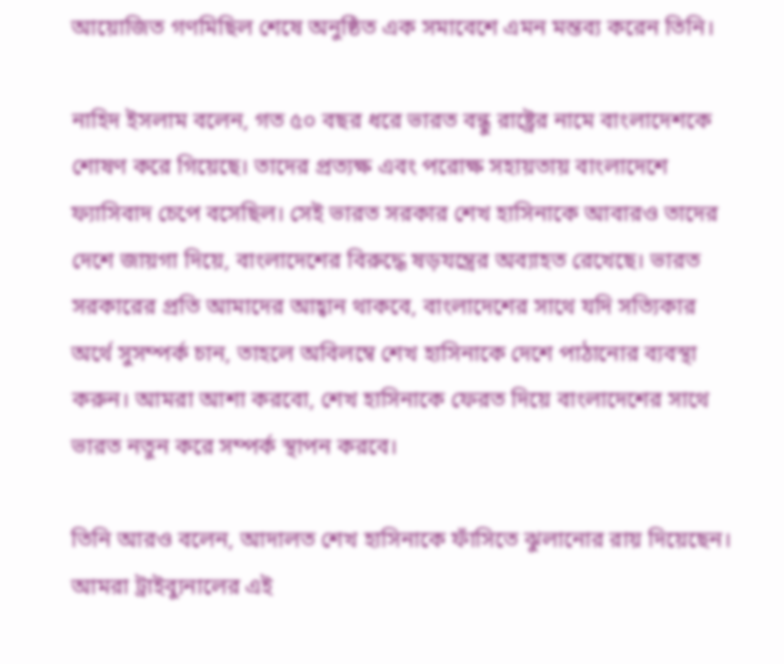আয়োজিত গণমিছিল শেষে অনুষ্ঠিত এক সমাবেশে এমন মন্তব্য করেন তিনি।

নাহিদ ইসলাম বলেন, গত ৫০ বছর ধরে ভারত বন্ধু রাষ্ট্রের নামে বাংলাদেশকে শোষণ করে গিয়েছে। তাদের প্রত্যক্ষ এবং পরোক্ষ সহায়তায় বাংলাদেশে ফ্যাসিবাদ চেপে বসেছিল। সেই ভারত সরকার শেখ হাসিনাকে আবারও তাদের দেশে জায়গা দিয়ে, বাংলাদেশের বিরুদ্ধে ষড়যন্ত্রের অব্যাহত রেখেছে। ভারত সরকারের প্রতি আমাদের আহ্বান থাকবে, বাংলাদেশের সাথে যদি সত্যিকার অর্থে সুসম্পর্ক চান, তাহলে অবিলম্বে শেখ হাসিনাকে দেশে পাঠানোর ব্যবস্থা করুন। আমরা আশা করবো, শেখ হাসিনাকে ফেরত দিয়ে বাংলাদেশের সাথে ভারত নতুন করে সম্পর্ক স্থাপন করবে।

তিনি আরও বলেন, আদালত শেখ হাসিনাকে ফাঁসিতে ঝুলানোর রায় দিয়েছেন। আমরা ট্রাইব্যুনালের এই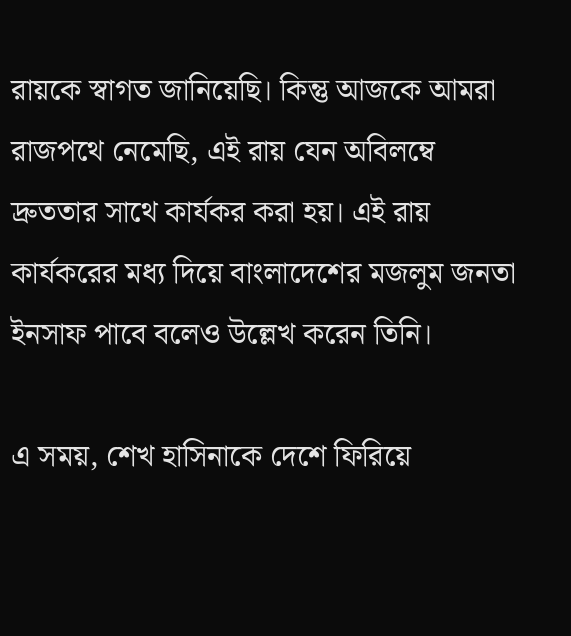রায়কে স্বাগত জানিয়েছি। কিন্তু আজকে আমরা রাজপথে নেমেছি, এই রায় যেন অবিলম্বে দ্রুততার সাথে কার্যকর করা হয়। এই রায় কার্যকরের মধ্য দিয়ে বাংলাদেশের মজলুম জনতা ইনসাফ পাবে বলেও উল্লেখ করেন তিনি।

এ সময়, শেখ হাসিনাকে দেশে ফিরিয়ে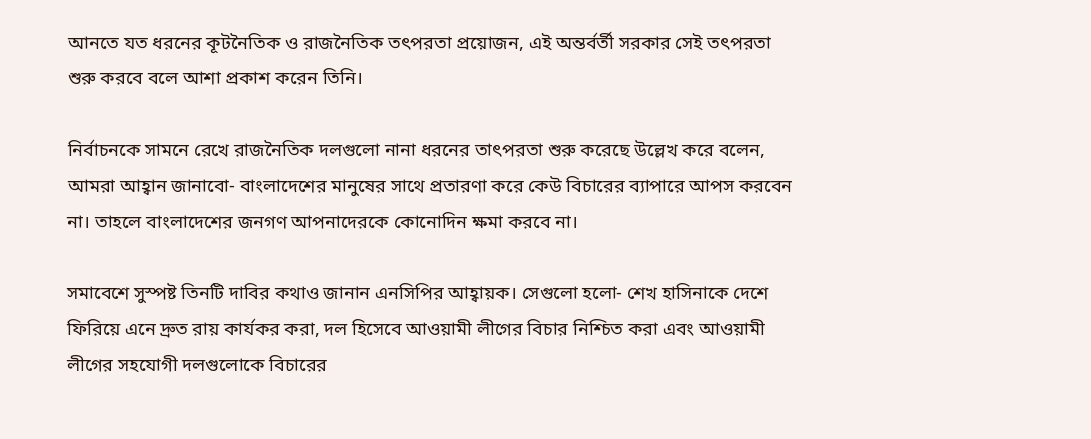আনতে যত ধরনের কূটনৈতিক ও রাজনৈতিক তৎপরতা প্রয়োজন, এই অন্তর্বর্তী সরকার সেই তৎপরতা শুরু করবে বলে আশা প্রকাশ করেন তিনি।

নির্বাচনকে সামনে রেখে রাজনৈতিক দলগুলো নানা ধরনের তাৎপরতা শুরু করেছে উল্লেখ করে বলেন, আমরা আহ্বান জানাবো- বাংলাদেশের মানুষের সাথে প্রতারণা করে কেউ বিচারের ব্যাপারে আপস করবেন না। তাহলে বাংলাদেশের জনগণ আপনাদেরকে কোনোদিন ক্ষমা করবে না।

সমাবেশে সুস্পষ্ট তিনটি দাবির কথাও জানান এনসিপির আহ্বায়ক। সেগুলো হলো- শেখ হাসিনাকে দেশে ফিরিয়ে এনে দ্রুত রায় কার্যকর করা, দল হিসেবে আওয়ামী লীগের বিচার নিশ্চিত করা এবং আওয়ামী লীগের সহযোগী দলগুলোকে বিচারের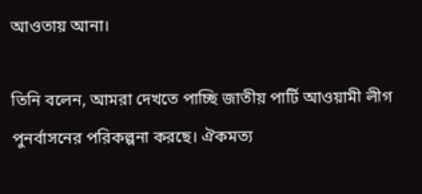আওতায় আনা।

তিনি বলেন, আমরা দেখতে পাচ্ছি জাতীয় পার্টি আওয়ামী লীগ পুনর্বাসনের পরিকল্পনা করছে। ঐকমত্য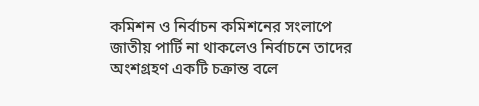কমিশন ও নির্বাচন কমিশনের সংলাপে জাতীয় পার্টি না থাকলেও নির্বাচনে তাদের অংশগ্রহণ একটি চক্রান্ত বলে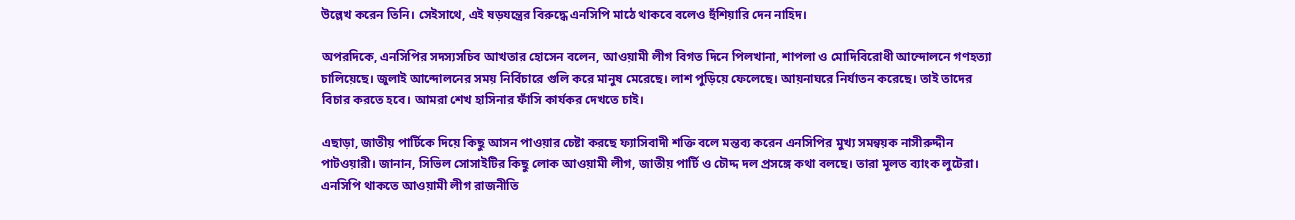উল্লেখ করেন তিনি। সেইসাথে, এই ষড়যন্ত্রের বিরুদ্ধে এনসিপি মাঠে থাকবে বলেও হুঁশিয়ারি দেন নাহিদ।

অপরদিকে, এনসিপির সদস্যসচিব আখতার হোসেন বলেন, আওয়ামী লীগ বিগত দিনে পিলখানা, শাপলা ও মোদিবিরোধী আন্দোলনে গণহত্যা চালিয়েছে। জুলাই আন্দোলনের সময় নির্বিচারে গুলি করে মানুষ মেরেছে। লাশ পুড়িয়ে ফেলেছে। আয়নাঘরে নির্যাতন করেছে। তাই তাদের বিচার করতে হবে। আমরা শেখ হাসিনার ফাঁসি কার্যকর দেখতে চাই।

এছাড়া, জাতীয় পার্টিকে দিয়ে কিছু আসন পাওয়ার চেষ্টা করছে ফ্যাসিবাদী শক্তি বলে মন্তব্য করেন এনসিপির মুখ্য সমন্বয়ক নাসীরুদ্দীন পাটওয়ারী। জানান, সিভিল সোসাইটির কিছু লোক আওয়ামী লীগ, জাতীয় পার্টি ও চৌদ্দ দল প্রসঙ্গে কথা বলছে। তারা মূলত ব্যাংক লুটেরা। এনসিপি থাকতে আওয়ামী লীগ রাজনীতি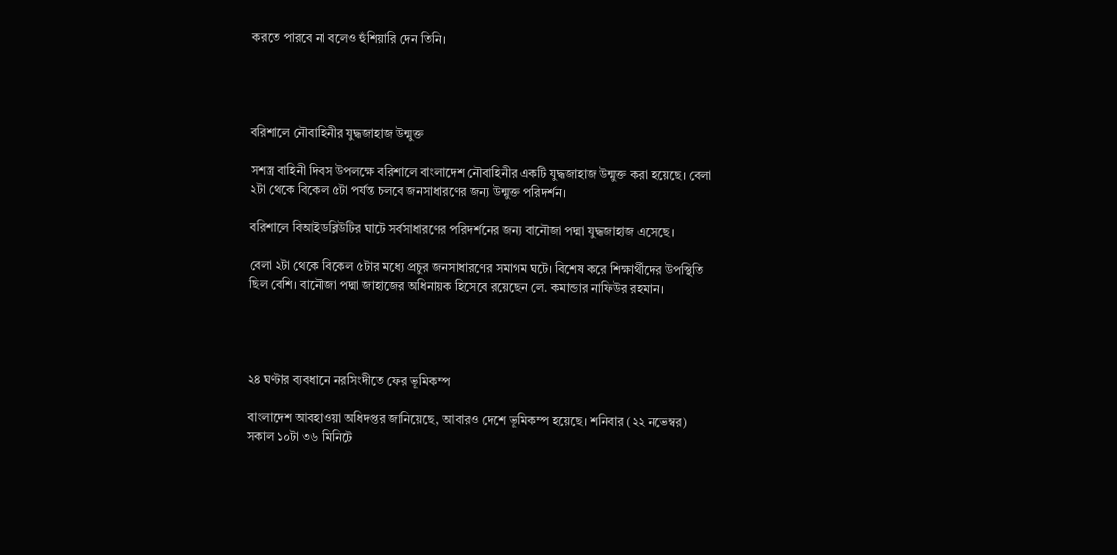করতে পারবে না বলেও হুঁশিয়ারি দেন তিনি।




বরিশালে নৌবাহিনীর যুদ্ধজাহাজ উন্মুক্ত

সশস্ত্র বাহিনী দিবস উপলক্ষে বরিশালে বাংলাদেশ নৌবাহিনীর একটি যুদ্ধজাহাজ উন্মুক্ত করা হয়েছে। বেলা ২টা থেকে বিকেল ৫টা পর্যন্ত চলবে জনসাধারণের জন্য উন্মুক্ত পরিদর্শন।

বরিশালে বিআইডব্লিউটির ঘাটে সর্বসাধারণের পরিদর্শনের জন্য বানৌজা পদ্মা যুদ্ধজাহাজ এসেছে।

বেলা ২টা থেকে বিকেল ৫টার মধ্যে প্রচুর জনসাধারণের সমাগম ঘটে। বিশেষ করে শিক্ষার্থীদের উপস্থিতি ছিল বেশি। বানৌজা পদ্মা জাহাজের অধিনায়ক হিসেবে রয়েছেন লে. কমান্ডার নাফিউর রহমান।




২৪ ঘণ্টার ব্যবধানে নরসিংদীতে ফের ভূমিকম্প

বাংলাদেশ আবহাওয়া অধিদপ্তর জানিয়েছে, আবারও দেশে ভূমিকম্প হয়েছে। শনিবার (২২ নভেম্বর) সকাল ১০টা ৩৬ মিনিটে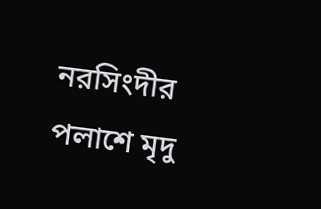নরসিংদীর পলাশে মৃদু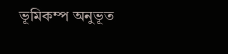ভূমিকম্প অনুভূত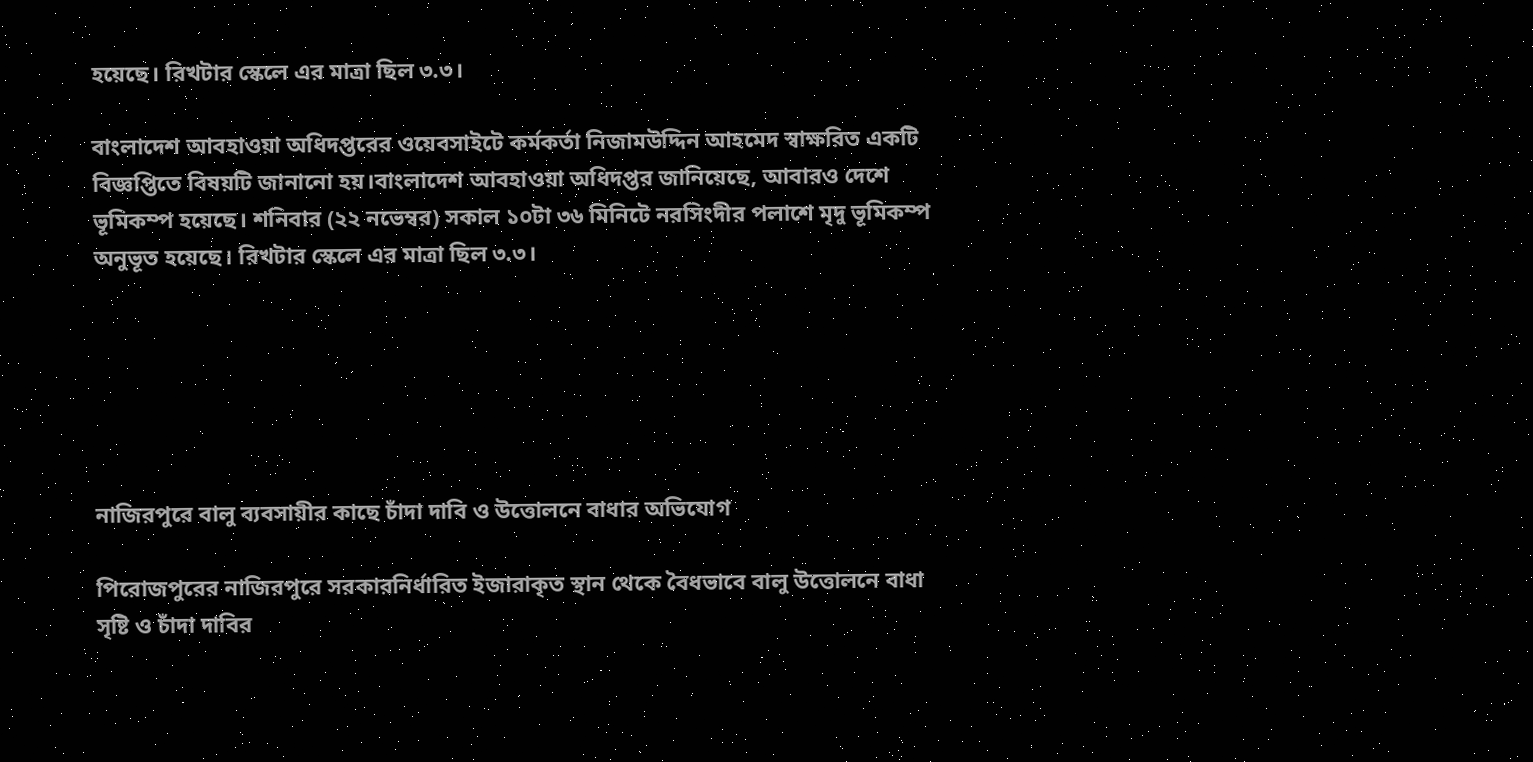হয়েছে। রিখটার স্কেলে এর মাত্রা ছিল ৩.৩।

বাংলাদেশ আবহাওয়া অধিদপ্তরের ওয়েবসাইটে কর্মকর্তা নিজামউদ্দিন আহমেদ স্বাক্ষরিত একটি বিজ্ঞপ্তিতে বিষয়টি জানানো হয়।বাংলাদেশ আবহাওয়া অধিদপ্তর জানিয়েছে, আবারও দেশে ভূমিকম্প হয়েছে। শনিবার (২২ নভেম্বর) সকাল ১০টা ৩৬ মিনিটে নরসিংদীর পলাশে মৃদু ভূমিকম্প অনুভূত হয়েছে। রিখটার স্কেলে এর মাত্রা ছিল ৩.৩।






নাজিরপুরে বালু ব্যবসায়ীর কাছে চাঁদা দাবি ও উত্তোলনে বাধার অভিযোগ

পিরোজপুরের নাজিরপুরে সরকারনির্ধারিত ইজারাকৃত স্থান থেকে বৈধভাবে বালু উত্তোলনে বাধা সৃষ্টি ও চাঁদা দাবির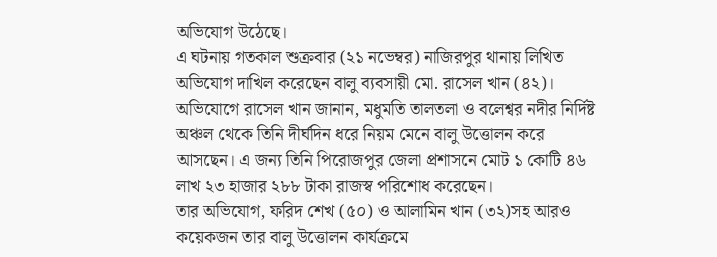অভিযোগ উঠেছে।
এ ঘটনায় গতকাল শুক্রবার (২১ নভেম্বর) নাজিরপুর থানায় লিখিত অভিযোগ দাখিল করেছেন বালু ব্যবসায়ী মো. রাসেল খান (৪২)।
অভিযোগে রাসেল খান জানান, মধুমতি তালতলা ও বলেশ্বর নদীর নির্দিষ্ট অঞ্চল থেকে তিনি দীর্ঘদিন ধরে নিয়ম মেনে বালু উত্তোলন করে আসছেন। এ জন্য তিনি পিরোজপুর জেলা প্রশাসনে মোট ১ কোটি ৪৬ লাখ ২৩ হাজার ২৮৮ টাকা রাজস্ব পরিশোধ করেছেন।
তার অভিযোগ, ফরিদ শেখ (৫০) ও আলামিন খান (৩২)সহ আরও কয়েকজন তার বালু উত্তোলন কার্যক্রমে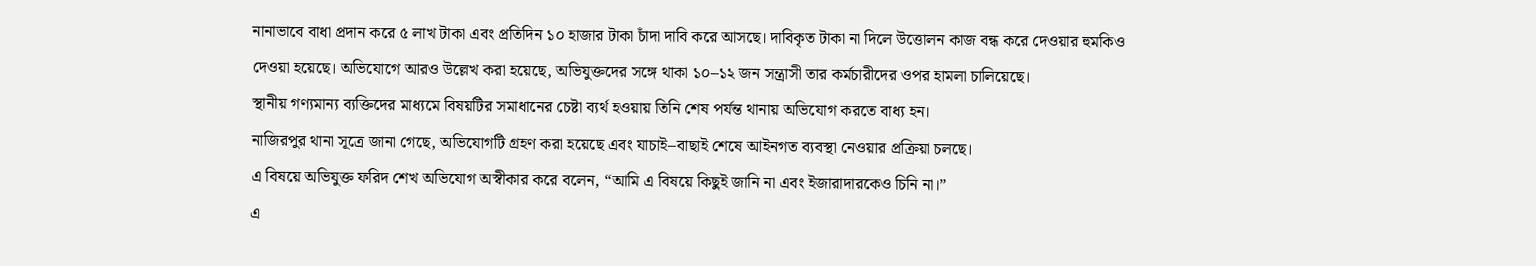নানাভাবে বাধা প্রদান করে ৫ লাখ টাকা এবং প্রতিদিন ১০ হাজার টাকা চাঁদা দাবি করে আসছে। দাবিকৃত টাকা না দিলে উত্তোলন কাজ বন্ধ করে দেওয়ার হুমকিও দেওয়া হয়েছে। অভিযোগে আরও উল্লেখ করা হয়েছে, অভিযুক্তদের সঙ্গে থাকা ১০–১২ জন সন্ত্রাসী তার কর্মচারীদের ওপর হামলা চালিয়েছে।
স্থানীয় গণ্যমান্য ব্যক্তিদের মাধ্যমে বিষয়টির সমাধানের চেষ্টা ব্যর্থ হওয়ায় তিনি শেষ পর্যন্ত থানায় অভিযোগ করতে বাধ্য হন।
নাজিরপুর থানা সূত্রে জানা গেছে, অভিযোগটি গ্রহণ করা হয়েছে এবং যাচাই–বাছাই শেষে আইনগত ব্যবস্থা নেওয়ার প্রক্রিয়া চলছে।
এ বিষয়ে অভিযুক্ত ফরিদ শেখ অভিযোগ অস্বীকার করে বলেন, “আমি এ বিষয়ে কিছুই জানি না এবং ইজারাদারকেও চিনি না।”
এ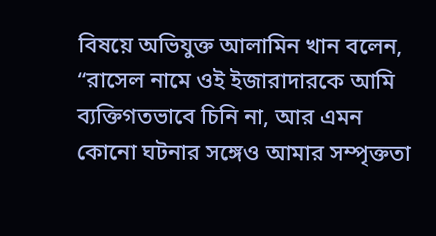বিষয়ে অভিযুক্ত আলামিন খান বলেন, “রাসেল নামে ওই ইজারাদারকে আমি ব্যক্তিগতভাবে চিনি না, আর এমন কোনো ঘটনার সঙ্গেও আমার সম্পৃক্ততা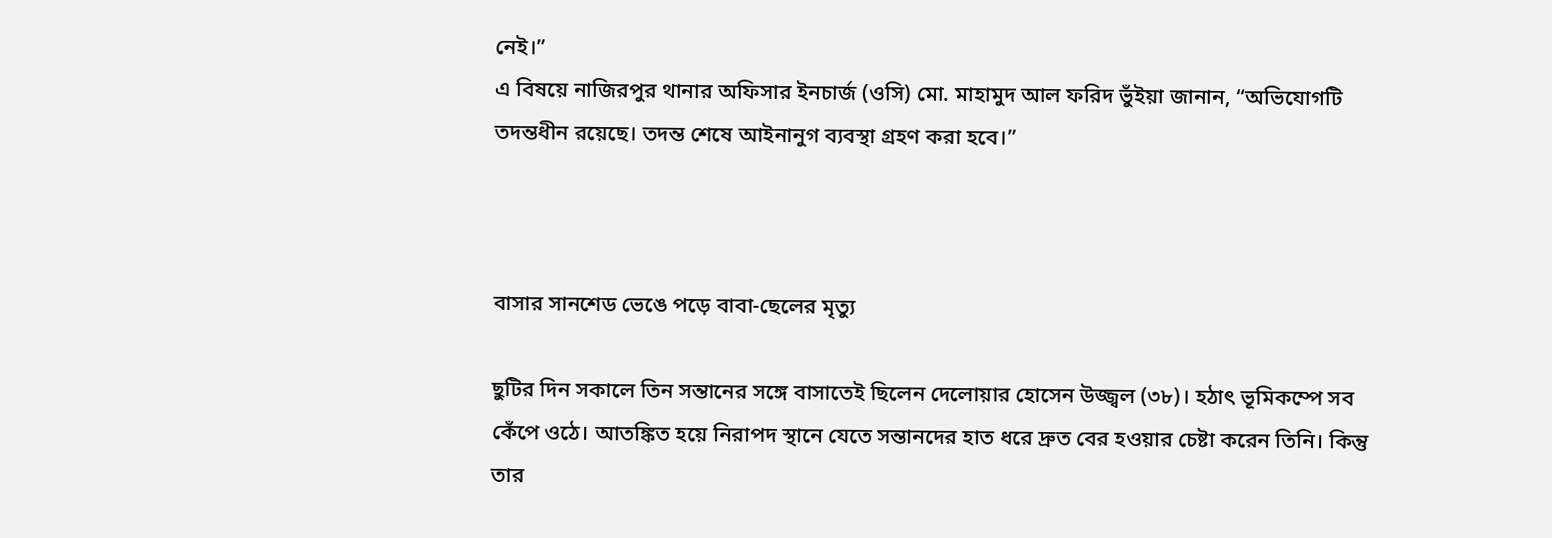নেই।”
এ বিষয়ে নাজিরপুর থানার অফিসার ইনচার্জ (ওসি) মো. মাহামুদ আল ফরিদ ভুঁইয়া জানান, “অভিযোগটি তদন্তধীন রয়েছে। তদন্ত শেষে আইনানুগ ব্যবস্থা গ্রহণ করা হবে।”



বাসার সানশেড ভেঙে পড়ে বাবা-ছেলের মৃত্যু

ছুটির দিন সকালে তিন সন্তানের সঙ্গে বাসাতেই ছিলেন দেলোয়ার হোসেন উজ্জ্বল (৩৮)। হঠাৎ ভূমিকম্পে সব কেঁপে ওঠে। আতঙ্কিত হয়ে নিরাপদ স্থানে যেতে সন্তানদের হাত ধরে দ্রুত বের হওয়ার চেষ্টা করেন তিনি। কিন্তু তার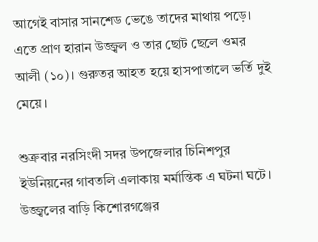আগেই বাসার সানশেড ভেঙে তাদের মাথায় পড়ে। এতে প্রাণ হারান উজ্জ্বল ও তার ছোট ছেলে ওমর আলী (১০)। গুরুতর আহত হয়ে হাসপাতালে ভর্তি দুই মেয়ে।

শুক্রবার নরসিংদী সদর উপজেলার চিনিশপুর ইউনিয়নের গাবতলি এলাকায় মর্মান্তিক এ ঘটনা ঘটে। উজ্জ্বলের বাড়ি কিশোরগঞ্জের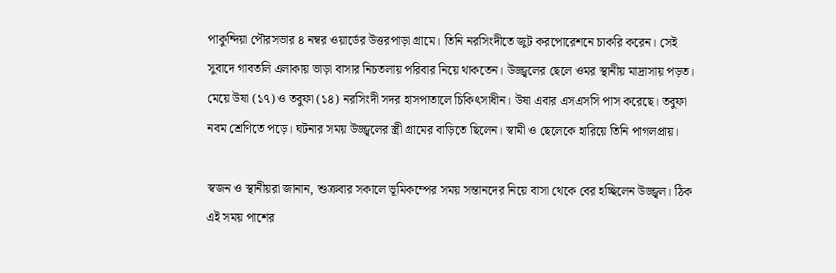পাকুন্দিয়া পৌরসভার ৪ নম্বর ওয়ার্ডের উত্তরপাড়া গ্রামে। তিনি নরসিংদীতে জুট করপোরেশনে চাকরি করেন। সেই সুবাদে গাবতলি এলাকায় ভাড়া বাসার নিচতলায় পরিবার নিয়ে থাকতেন। উজ্জ্বলের ছেলে ওমর স্থানীয় মাদ্রাসায় পড়ত। মেয়ে উষা (১৭) ও তবুফা (১৪) নরসিংদী সদর হাসপাতালে চিকিৎসাধীন। উষা এবার এসএসসি পাস করেছে। তবুফা নবম শ্রেণিতে পড়ে। ঘটনার সময় উজ্জ্বলের স্ত্রী গ্রামের বাড়িতে ছিলেন। স্বামী ও ছেলেকে হারিয়ে তিনি পাগলপ্রায়।

স্বজন ও স্থানীয়রা জানান, শুক্রবার সকালে ভূমিকম্পের সময় সন্তানদের নিয়ে বাসা থেকে বের হচ্ছিলেন উজ্জ্বল। ঠিক এই সময় পাশের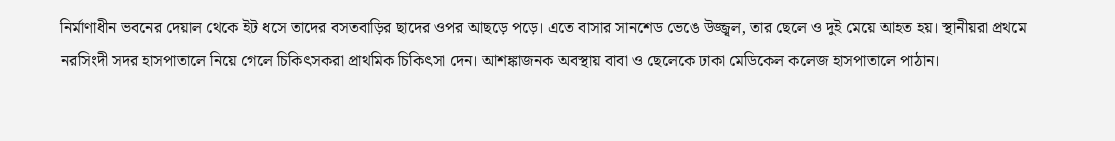নির্মাণাধীন ভবনের দেয়াল থেকে ইট ধসে তাদের বসতবাড়ির ছাদের ওপর আছড়ে পড়ে। এতে বাসার সানশেড ভেঙে উজ্জ্বল, তার ছেলে ও দুই মেয়ে আহত হয়। স্থানীয়রা প্রথমে নরসিংদী সদর হাসপাতালে নিয়ে গেলে চিকিৎসকরা প্রাথমিক চিকিৎসা দেন। আশঙ্কাজনক অবস্থায় বাবা ও ছেলেকে ঢাকা মেডিকেল কলেজ হাসপাতালে পাঠান।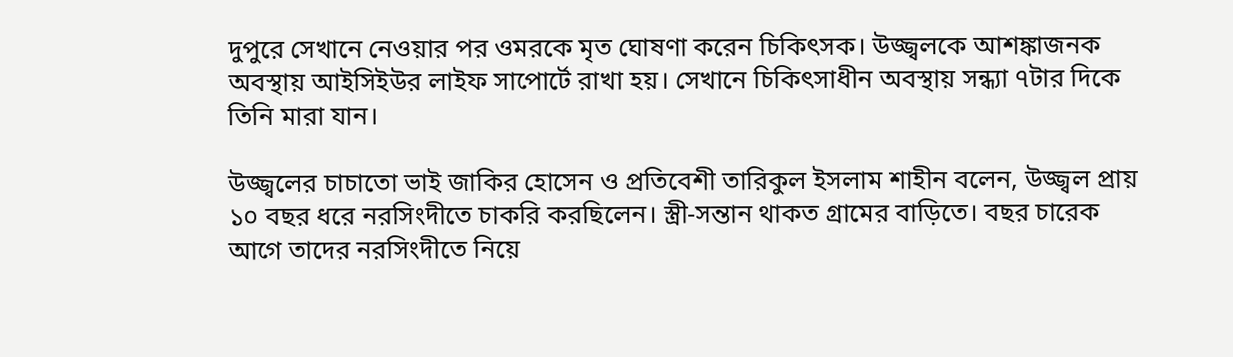দুপুরে সেখানে নেওয়ার পর ওমরকে মৃত ঘোষণা করেন চিকিৎসক। উজ্জ্বলকে আশঙ্কাজনক অবস্থায় আইসিইউর লাইফ সাপোর্টে রাখা হয়। সেখানে চিকিৎসাধীন অবস্থায় সন্ধ্যা ৭টার দিকে তিনি মারা যান।

উজ্জ্বলের চাচাতো ভাই জাকির হোসেন ও প্রতিবেশী তারিকুল ইসলাম শাহীন বলেন, উজ্জ্বল প্রায় ১০ বছর ধরে নরসিংদীতে চাকরি করছিলেন। স্ত্রী-সন্তান থাকত গ্রামের বাড়িতে। বছর চারেক আগে তাদের নরসিংদীতে নিয়ে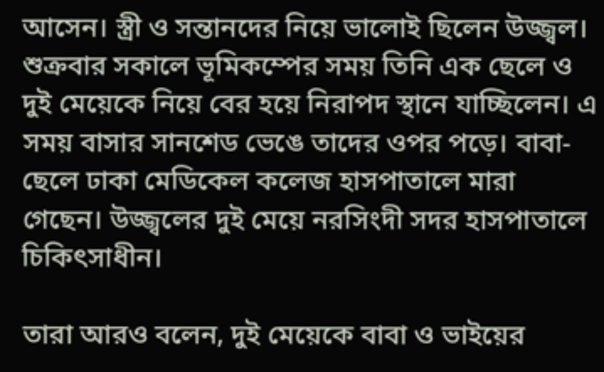আসেন। স্ত্রী ও সন্তানদের নিয়ে ভালোই ছিলেন উজ্জ্বল। শুক্রবার সকালে ভূমিকম্পের সময় তিনি এক ছেলে ও দুই মেয়েকে নিয়ে বের হয়ে নিরাপদ স্থানে যাচ্ছিলেন। এ সময় বাসার সানশেড ভেঙে তাদের ওপর পড়ে। বাবা-ছেলে ঢাকা মেডিকেল কলেজ হাসপাতালে মারা গেছেন। উজ্জ্বলের দুই মেয়ে নরসিংদী সদর হাসপাতালে চিকিৎসাধীন।

তারা আরও বলেন, দুই মেয়েকে বাবা ও ভাইয়ের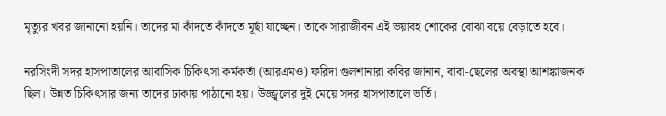মৃত্যুর খবর জানানো হয়নি। তাদের মা কাঁদতে কাঁদতে মূর্ছা যাচ্ছেন। তাকে সারাজীবন এই ভয়াবহ শোকের বোঝা বয়ে বেড়াতে হবে।

নরসিংদী সদর হাসপাতালের আবাসিক চিকিৎসা কর্মকর্তা (আরএমও) ফরিদা গুলশানারা কবির জানান, বাবা-ছেলের অবস্থা আশঙ্কাজনক ছিল। উন্নত চিকিৎসার জন্য তাদের ঢাকায় পাঠানো হয়। উজ্জ্বলের দুই মেয়ে সদর হাসপাতালে ভর্তি।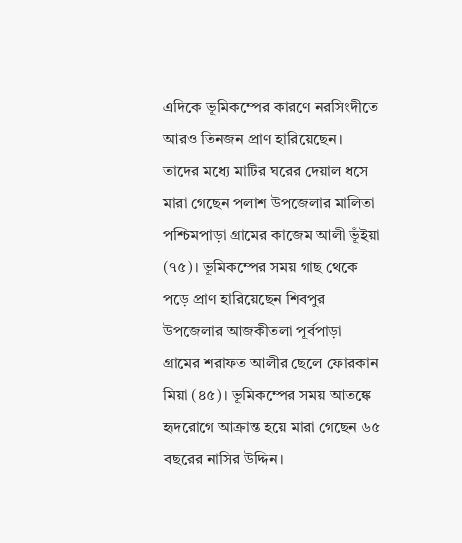এদিকে ভূমিকম্পের কারণে নরসিংদীতে আরও তিনজন প্রাণ হারিয়েছেন। তাদের মধ্যে মাটির ঘরের দেয়াল ধসে মারা গেছেন পলাশ উপজেলার মালিতা পশ্চিমপাড়া গ্রামের কাজেম আলী ভূঁইয়া (৭৫)। ভূমিকম্পের সময় গাছ থেকে পড়ে প্রাণ হারিয়েছেন শিবপুর উপজেলার আজকীতলা পূর্বপাড়া গ্রামের শরাফত আলীর ছেলে ফোরকান মিয়া (৪৫)। ভূমিকম্পের সময় আতঙ্কে হৃদরোগে আক্রান্ত হয়ে মারা গেছেন ৬৫ বছরের নাসির উদ্দিন।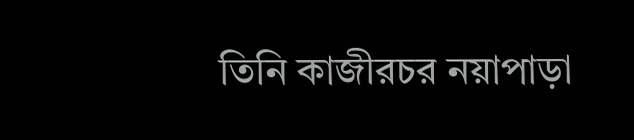তিনি কাজীরচর নয়াপাড়া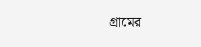গ্রামের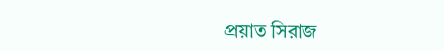প্রয়াত সিরাজ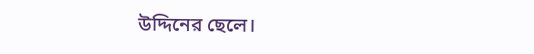উদ্দিনের ছেলে।